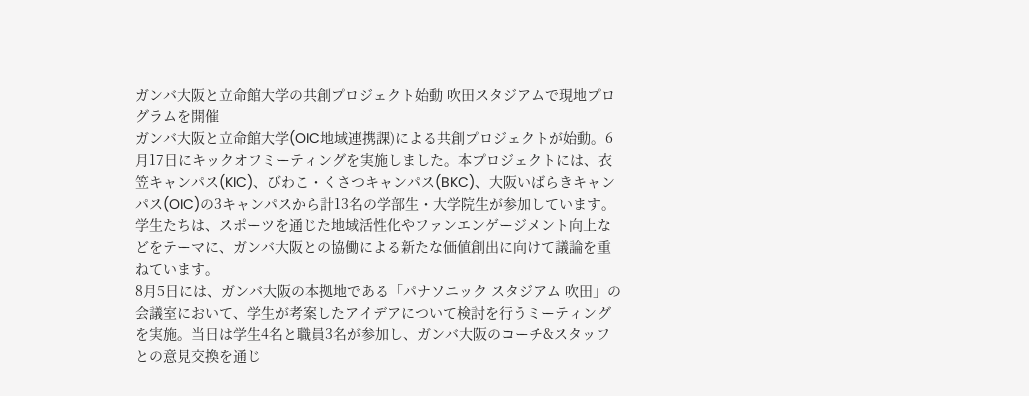ガンバ大阪と立命館大学の共創プロジェクト始動 吹田スタジアムで現地プログラムを開催
ガンバ大阪と立命館大学(OIC地域連携課)による共創プロジェクトが始動。6月17日にキックオフミーティングを実施しました。本プロジェクトには、衣笠キャンパス(KIC)、びわこ・くさつキャンパス(BKC)、大阪いばらきキャンパス(OIC)の3キャンパスから計13名の学部生・大学院生が参加しています。
学生たちは、スポーツを通じた地域活性化やファンエンゲージメント向上などをテーマに、ガンバ大阪との協働による新たな価値創出に向けて議論を重ねています。
8月5日には、ガンバ大阪の本拠地である「パナソニック スタジアム 吹田」の会議室において、学生が考案したアイデアについて検討を行うミーティングを実施。当日は学生4名と職員3名が参加し、ガンバ大阪のコーチ&スタッフとの意見交換を通じ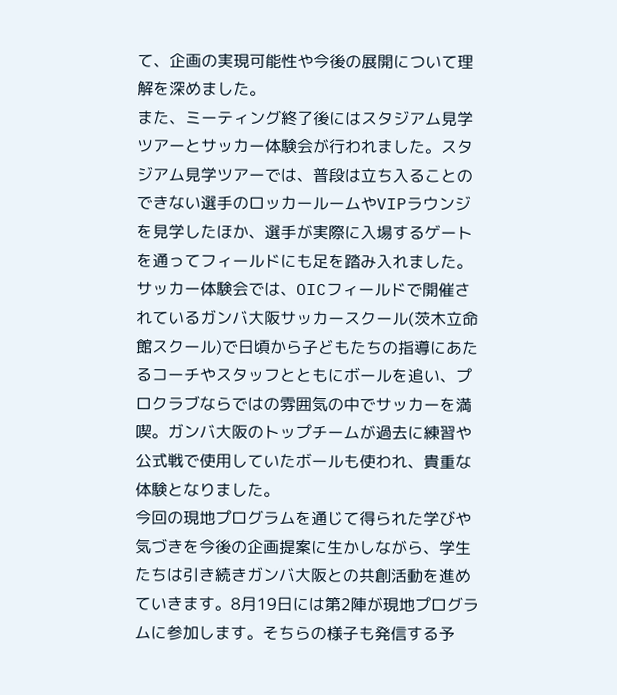て、企画の実現可能性や今後の展開について理解を深めました。
また、ミーティング終了後にはスタジアム見学ツアーとサッカー体験会が行われました。スタジアム見学ツアーでは、普段は立ち入ることのできない選手のロッカールームやVIPラウンジを見学したほか、選手が実際に入場するゲートを通ってフィールドにも足を踏み入れました。
サッカー体験会では、OICフィールドで開催されているガンバ大阪サッカースクール(茨木立命館スクール)で日頃から子どもたちの指導にあたるコーチやスタッフとともにボールを追い、プロクラブならではの雰囲気の中でサッカーを満喫。ガンバ大阪のトップチームが過去に練習や公式戦で使用していたボールも使われ、貴重な体験となりました。
今回の現地プログラムを通じて得られた学びや気づきを今後の企画提案に生かしながら、学生たちは引き続きガンバ大阪との共創活動を進めていきます。8月19日には第2陣が現地プログラムに参加します。そちらの様子も発信する予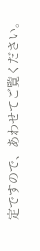定ですので、あわせてご覧ください。